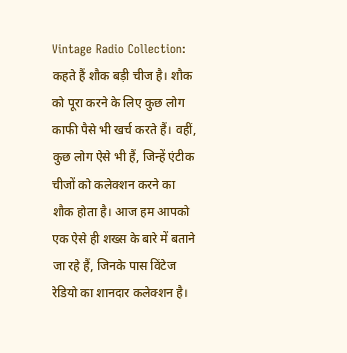Vintage Radio Collection: कहते हैं शौक बड़ी चीज है। शौक को पूरा करने के लिए कुछ लोग काफी पैसे भी खर्च करते हैं। वहीं, कुछ लोग ऐसे भी हैं, जिन्हें एंटीक चीजों को कलेक्शन करने का शौक होता है। आज हम आपको एक ऐसे ही शख्स के बारे में बताने जा रहे हैं, जिनके पास विंटेज रेडियो का शानदार कलेक्शन है।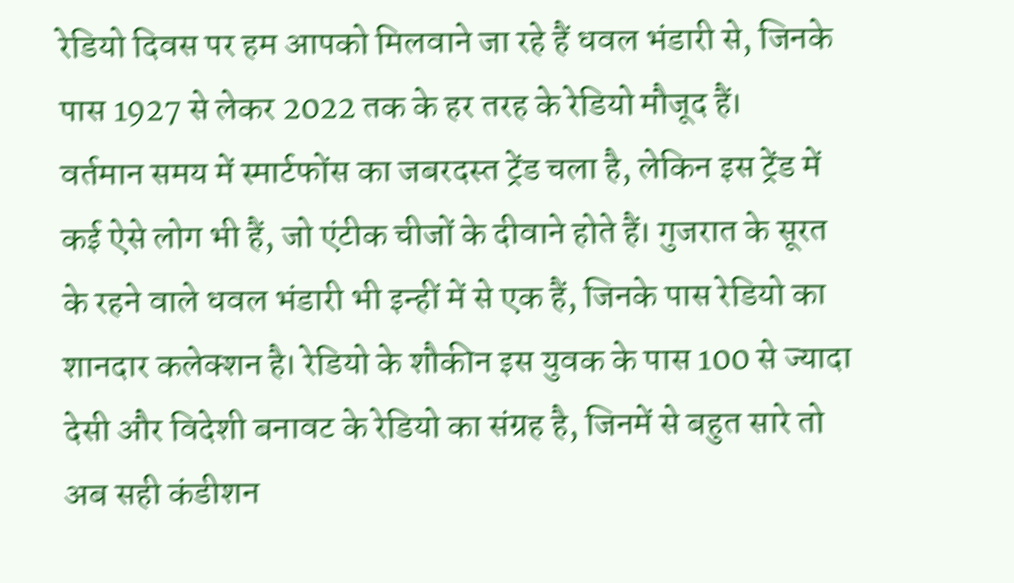रेडियो दिवस पर हम आपको मिलवाने जा रहे हैं धवल भंडारी से, जिनके पास 1927 से लेकर 2022 तक के हर तरह के रेडियो मौजूद हैं।
वर्तमान समय में स्मार्टफोंस का जबरदस्त ट्रेंड चला है, लेकिन इस ट्रेंड में कई ऐसे लोग भी हैं, जो एंटीक चीजों के दीवाने होते हैं। गुजरात के सूरत के रहने वाले धवल भंडारी भी इन्हीं में से एक हैं, जिनके पास रेडियो का शानदार कलेक्शन है। रेडियो के शौकीन इस युवक के पास 100 से ज्यादा देसी और विदेशी बनावट के रेडियो का संग्रह है, जिनमें से बहुत सारे तो अब सही कंडीशन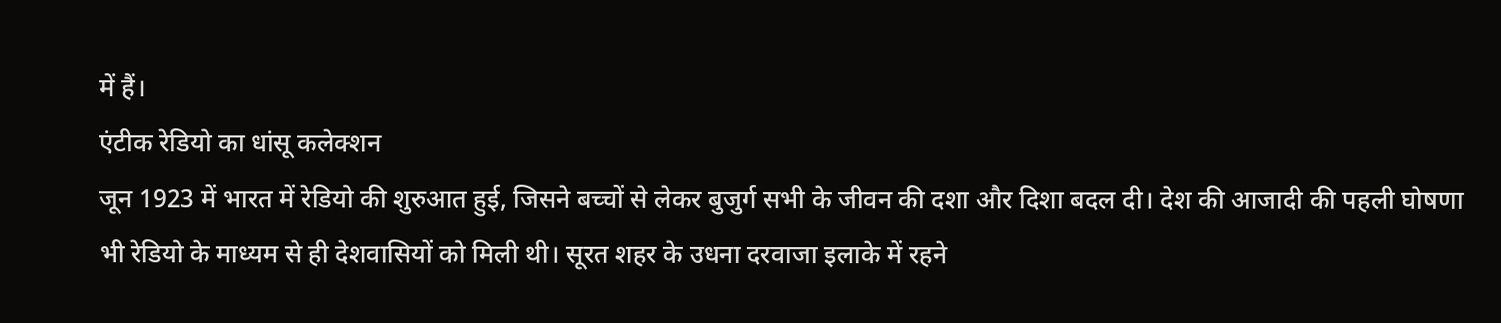में हैं।
एंटीक रेडियो का धांसू कलेक्शन
जून 1923 में भारत में रेडियो की शुरुआत हुई, जिसने बच्चों से लेकर बुजुर्ग सभी के जीवन की दशा और दिशा बदल दी। देश की आजादी की पहली घोषणा भी रेडियो के माध्यम से ही देशवासियों को मिली थी। सूरत शहर के उधना दरवाजा इलाके में रहने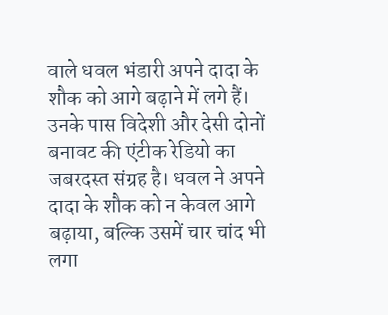वाले धवल भंडारी अपने दादा के शौक को आगे बढ़ाने में लगे हैं। उनके पास विदेशी और देसी दोनों बनावट की एंटीक रेडियो का जबरदस्त संग्रह है। धवल ने अपने दादा के शौक को न केवल आगे बढ़ाया, बल्कि उसमें चार चांद भी लगा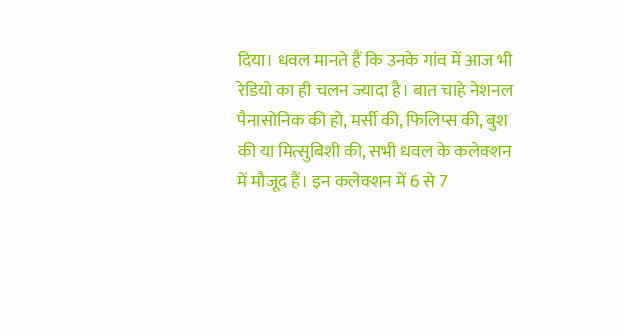दिया। धवल मानते हैं कि उनके गांव में आज भी रेडियो का ही चलन ज्यादा है। बात चाहे नेशनल पैनासोनिक की हो, मर्सी की, फिलिप्स की, बुश की या मित्सुबिशी की, सभी धवल के कलेक्शन में मौजूद हैं। इन कलेक्शन में 6 से 7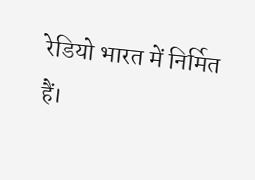रेडियो भारत में निर्मित हैं।